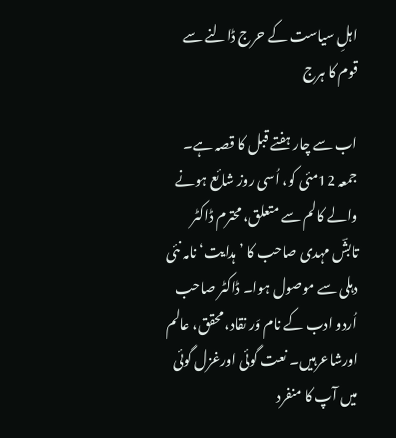اہلِ سیاست کے حرج ڈالنے سے قوم کا ہرج

اب سے چار ہفتے قبل کا قصہ ہے۔ جمعہ 12مئی کو، اُسی روز شائع ہونے والے کالم سے متعلق، محترم ڈاکٹر تابشؔ مہدی صاحب کا ’ہدایت‘ نامہ نئی دہلی سے موصول ہوا۔ ڈاکٹر صاحب اُردو ادب کے نام وَر نقاد، محقق، عالم اورشاعرہیں۔ نعت گوئی اورغزل گوئی میں آپ کا منفرد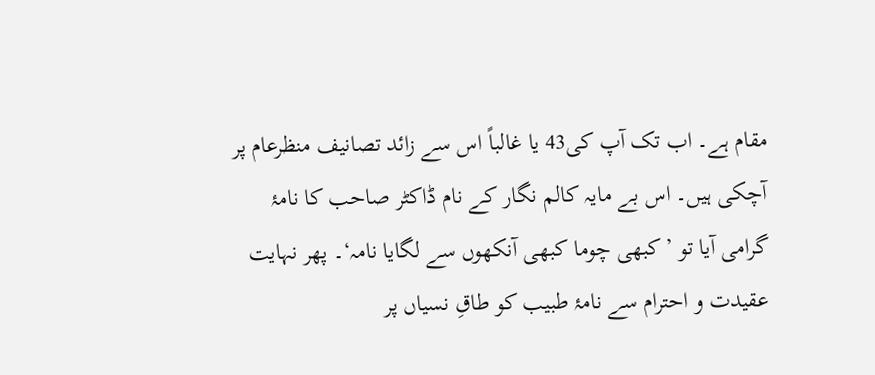مقام ہے۔ اب تک آپ کی43 یا غالباً اس سے زائد تصانیف منظرعام پر آچکی ہیں۔ اس بے مایہ کالم نگار کے نام ڈاکٹر صاحب کا نامۂ گرامی آیا تو ’کبھی چوما کبھی آنکھوں سے لگایا نامہ‘۔ پھر نہایت عقیدت و احترام سے نامۂ طبیب کو طاقِ نسیاں پر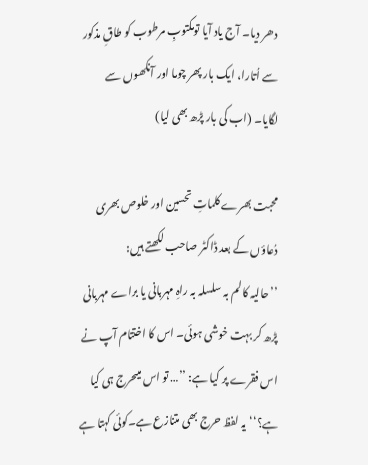دھر دیا۔ آج یاد آیا تومکتوبِ مرطوب کو طاقِ مذکور سے اُتارا، ایک بار پھر چوما اور آنکھوں سے لگایا۔ (اب کی بار پڑھ بھی لیا)

محبت بھرے کلماتِ تحسین اور خلوص بھری دُعاؤں کے بعد ڈاکٹر صاحب لکھتے ہیں:
’’حالیہ کالم بہ سلسلہ بہ راہِ مہربانی یا براے مہربانی پڑھ کر بہت خوشی ہوئی۔ اس کا اختتام آپ نے اس فقرے پر کیا ہے: ’’… تو اس میںحرج ہی کیا ہے؟‘‘یہ لفظ حرج بھی متنازع ہے۔کوئی کہتا ہے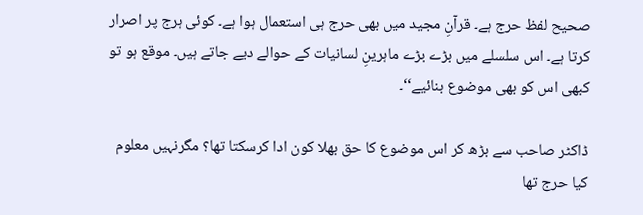صحیح لفظ حرج ہے۔ قرآنِ مجید میں بھی حرج ہی استعمال ہوا ہے۔ کوئی ہرج پر اصرار کرتا ہے۔ اس سلسلے میں بڑے بڑے ماہرینِ لسانیات کے حوالے دیے جاتے ہیں۔ موقع ہو تو کبھی اس کو بھی موضوع بنائیے‘‘۔

ڈاکٹر صاحب سے بڑھ کر اس موضوع کا حق بھلا کون ادا کرسکتا تھا؟ مگرنہیں معلوم کیا حرج تھا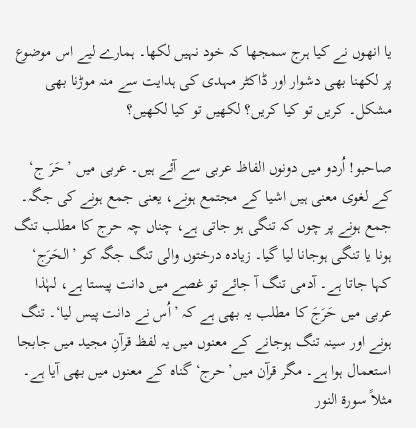یا انھوں نے کیا ہرج سمجھا کہ خود نہیں لکھا۔ ہمارے لیے اس موضوع پر لکھنا بھی دشوار اور ڈاکٹر مہدی کی ہدایت سے منہ موڑنا بھی مشکل۔ کریں تو کیا کریں؟ لکھیں تو کیا لکھیں؟

صاحبو! اُردو میں دونوں الفاظ عربی سے آئے ہیں۔ عربی میں ’حَرَ ج‘ کے لغوی معنی ہیں اشیا کے مجتمع ہونے، یعنی جمع ہونے کی جگہ۔ جمع ہونے پر چوں کہ تنگی ہو جاتی ہے، چناں چہ حرج کا مطلب تنگ ہونا یا تنگی ہوجانا لیا گیا۔ زیادہ درختوں والی تنگ جگہ کو ’الحَرَج‘ کہا جاتا ہے۔ آدمی تنگ آ جائے تو غصے میں دانت پیستا ہے، لہٰذا عربی میں حَرَجَ کا مطلب یہ بھی ہے کہ ’اُس نے دانت پیس لیا‘۔ تنگ ہونے اور سینہ تنگ ہوجانے کے معنوں میں یہ لفظ قرآنِ مجید میں جابجا استعمال ہوا ہے۔ مگر قرآن میں’حرج‘ گناہ کے معنوں میں بھی آیا ہے۔ مثلاً سورۃ النور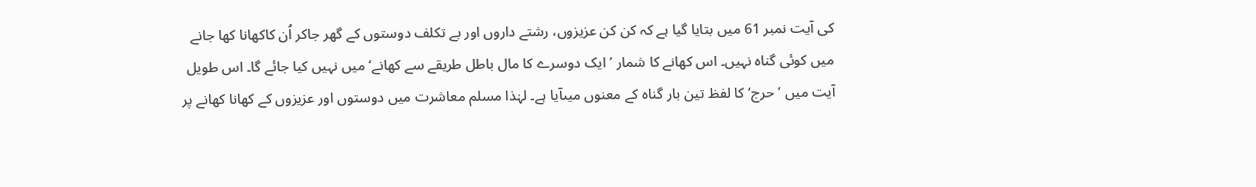کی آیت نمبر 61 میں بتایا گیا ہے کہ کن کن عزیزوں، رشتے داروں اور بے تکلف دوستوں کے گھر جاکر اُن کاکھانا کھا جانے میں کوئی گناہ نہیں۔ اس کھانے کا شمار ’ایک دوسرے کا مال باطل طریقے سے کھانے‘ میں نہیں کیا جائے گا۔ اس طویل آیت میں ’حرج‘ کا لفظ تین بار گناہ کے معنوں میںآیا ہے۔ لہٰذا مسلم معاشرت میں دوستوں اور عزیزوں کے کھانا کھانے پر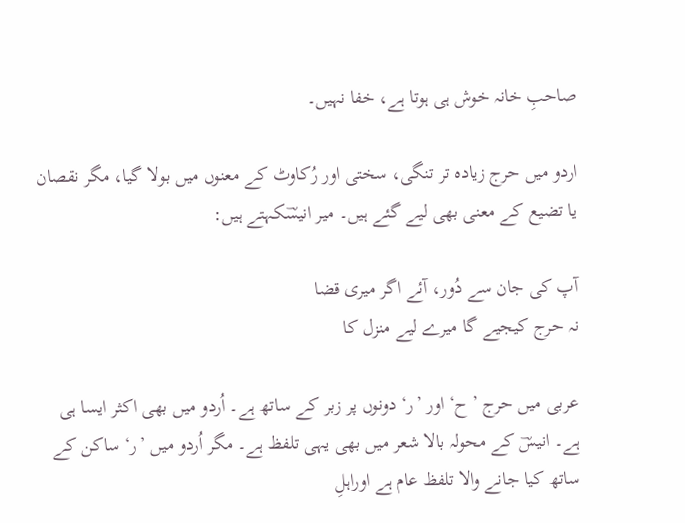صاحبِ خانہ خوش ہی ہوتا ہے، خفا نہیں۔

اردو میں حرج زیادہ تر تنگی، سختی اور رُکاوٹ کے معنوں میں بولا گیا، مگر نقصان یا تضیع کے معنی بھی لیے گئے ہیں۔ میر انیسؔکہتے ہیں:

آپ کی جان سے دُور، آئے اگر میری قضا
نہ حرج کیجیے گا میرے لیے منزل کا

عربی میں حرج ’ح‘ اور ’ر‘ دونوں پر زبر کے ساتھ ہے۔ اُردو میں بھی اکثر ایسا ہی ہے۔ انیسؔ کے محولہ بالا شعر میں بھی یہی تلفظ ہے۔ مگر اُردو میں ’ر‘ ساکن کے ساتھ کیا جانے والا تلفظ عام ہے اوراہلِ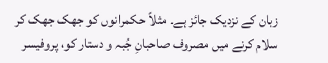زبان کے نزدیک جائز ہے۔ مثلاً حکمرانوں کو جھک جھک کر سلام کرنے میں مصروف صاحبانِ جُبہ و دستار کو، پروفیسر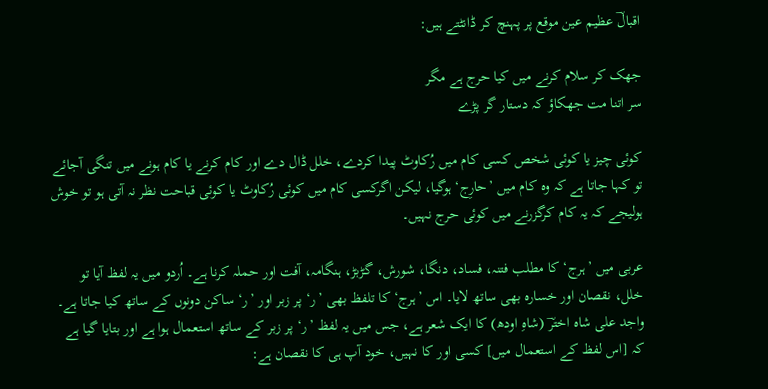اقبالؔ عظیم عین موقع پر پہنچ کر ڈانٹتے ہیں:

جھک کر سلام کرنے میں کیا حرج ہے مگر
سر اتنا مت جھکاؤ کہ دستار گر پڑے

کوئی چیز یا کوئی شخص کسی کام میں رُکاوٹ پیدا کردے، خلل ڈال دے اور کام کرنے یا کام ہونے میں تنگی آجائے تو کہا جاتا ہے کہ وہ کام میں ’حارِج‘ ہوگیا، لیکن اگرکسی کام میں کوئی رُکاوٹ یا کوئی قباحت نظر نہ آتی ہو تو خوش ہولیجے کہ یہ کام کرگزرنے میں کوئی حرج نہیں۔

عربی میں ’ہرج‘ کا مطلب فتنہ، فساد، دنگا، شورش، گڑبڑ، ہنگامہ، آفت اور حملہ کرنا ہے۔ اُردو میں یہ لفظ آیا تو خلل، نقصان اور خسارہ بھی ساتھ لایا۔ اس ’ہرج‘ کا تلفظ بھی ’ر‘ پر زبر اور ’ر‘ ساکن دونوں کے ساتھ کیا جاتا ہے۔ واجد علی شاہ اخترؔ (شاہِ اودھ) کا ایک شعر ہے، جس میں یہ لفظ ’ر‘ پر زبر کے ساتھ استعمال ہوا ہے اور بتایا گیا ہے کہ [اس لفظ کے استعمال میں] کسی اور کا نہیں، خود آپ ہی کا نقصان ہے: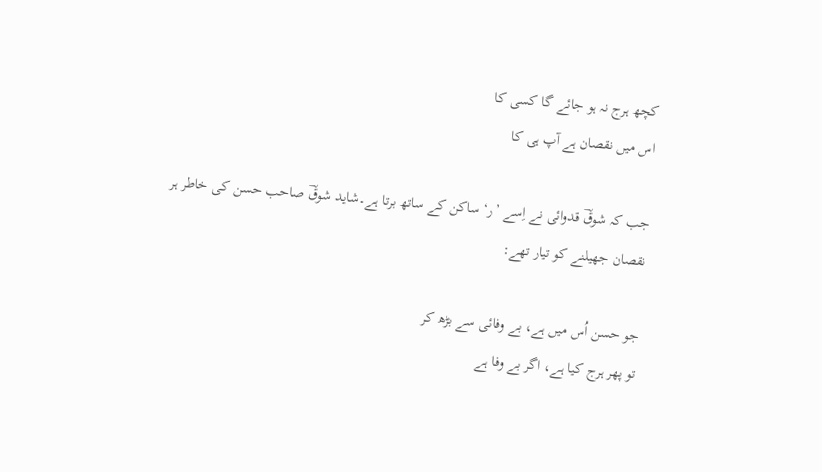کچھ ہرج نہ ہو جائے گا کسی کا
اس میں نقصان ہے آپ ہی کا

جب کہ شوقؔ قدوائی نے اِسے ’ر‘ ساکن کے ساتھ برتا ہے۔شاید شوقؔ صاحب حسن کی خاطر ہر نقصان جھیلنے کو تیار تھے:

جو حسن اُس میں ہے، بے وفائی سے بڑھ کر
تو پھر ہرج کیا ہے، اگر بے وفا ہے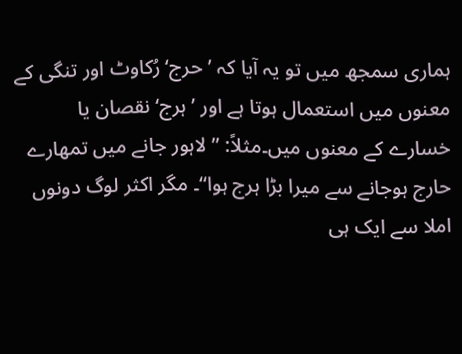ہماری سمجھ میں تو یہ آیا کہ ’حرج‘ رُکاوٹ اور تنگی کے معنوں میں استعمال ہوتا ہے اور ’ہرج‘ نقصان یا خسارے کے معنوں میں۔مثلاً: ’’لاہور جانے میں تمھارے حارج ہوجانے سے میرا بڑا ہرج ہوا‘‘۔ مگر اکثر لوگ دونوں املا سے ایک ہی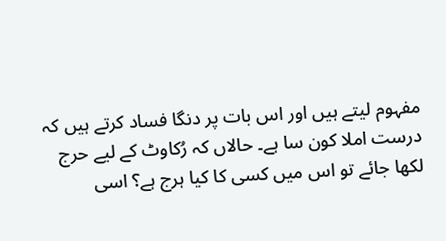مفہوم لیتے ہیں اور اس بات پر دنگا فساد کرتے ہیں کہ درست املا کون سا ہے۔ حالاں کہ رُکاوٹ کے لیے حرج لکھا جائے تو اس میں کسی کا کیا ہرج ہے؟ اسی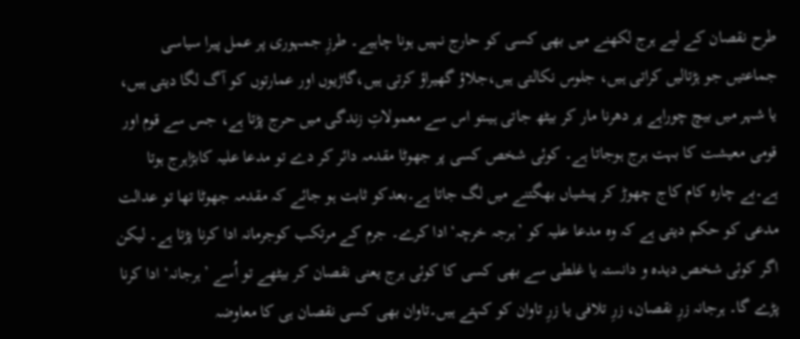طرح نقصان کے لیے ہرج لکھنے میں بھی کسی کو حارج نہیں ہونا چاہیے۔ طرزِ جمہوری پر عمل پیرا سیاسی جماعتیں جو ہڑتالیں کراتی ہیں، جلوس نکالتی ہیں،جلاؤ گھیراؤ کرتی ہیں،گاڑیوں اور عمارتوں کو آگ لگا دیتی ہیں، یا شہر میں بیچ چوراہے پر دھرنا مار کر بیٹھ جاتی ہیںتو اس سے معمولاتِ زندگی میں حرج پڑتا ہے، جس سے قوم اور قومی معیشت کا بہت ہرج ہوجاتا ہے۔ کوئی شخص کسی پر جھوٹا مقدمہ دائر کر دے تو مدعا علیہ کابڑاہرج ہوتا ہے۔بے چارہ کام کاج چھوڑ کر پیشیاں بھگتنے میں لگ جاتا ہے۔بعدکو ثابت ہو جائے کہ مقدمہ جھوٹا تھا تو عدالت مدعی کو حکم دیتی ہے کہ وہ مدعا علیہ کو ’ہرجہ خرچہ‘ ادا کرے۔ جرم کے مرتکب کوجرمانہ ادا کرنا پڑتا ہے۔ لیکن اگر کوئی شخص دیدہ و دانستہ یا غلطی سے بھی کسی کا کوئی ہرج یعنی نقصان کر بیٹھے تو اُسے ’ہرجانہ‘ ادا کرنا پڑے گا۔ ہرجانہ زرِ نقصان، زرِ تلافی یا زرِ تاوان کو کہتے ہیں۔تاوان بھی کسی نقصان ہی کا معاوضہ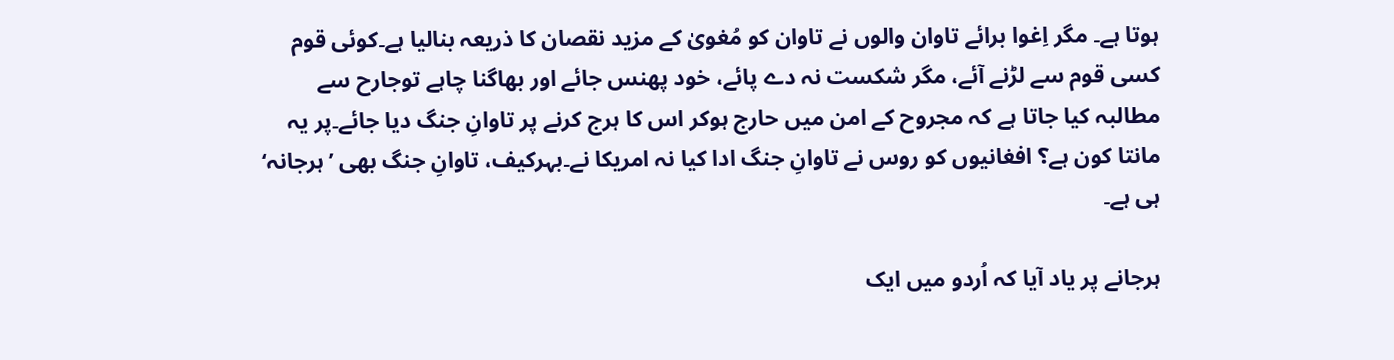ہوتا ہے۔ مگر اِغوا برائے تاوان والوں نے تاوان کو مُغویٰ کے مزید نقصان کا ذریعہ بنالیا ہے۔کوئی قوم کسی قوم سے لڑنے آئے، مگر شکست نہ دے پائے، خود پھنس جائے اور بھاگنا چاہے توجارح سے مطالبہ کیا جاتا ہے کہ مجروح کے امن میں حارج ہوکر اس کا ہرج کرنے پر تاوانِ جنگ دیا جائے۔پر یہ مانتا کون ہے؟ افغانیوں کو روس نے تاوانِ جنگ ادا کیا نہ امریکا نے۔بہرکیف، تاوانِ جنگ بھی ’ہرجانہ‘ ہی ہے۔

ہرجانے پر یاد آیا کہ اُردو میں ایک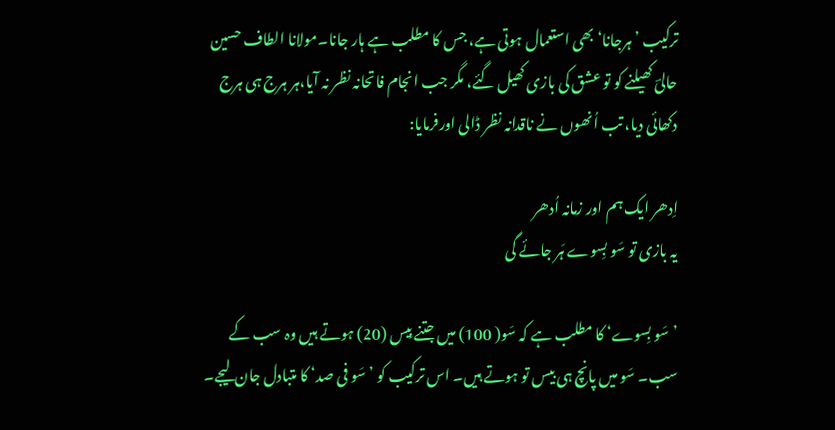ترکیب ’ہرجانا‘ بھی استعمال ہوتی ہے، جس کا مطلب ہے ہار جانا۔مولانا الطاف حسین حالیؔ کھیلنے کو تو عشق کی بازی کھیل گئے، مگر جب انجام فاتحانہ نظر نہ آیا،ہر ہرج ہی ہرج دکھائی دیا، تب اُنھوں نے ناقدانہ نظر ڈالی اورفرمایا:

اِدھر ایک ہم اور زمانہ اُدھر
یہ بازی تو سَو بِسوے ہَر جائے گی

’سَو بِسوے‘ کا مطلب ہے کہ سَو( 100) میں جتنے بِیس (20) ہوتے ہیں وہ سب کے سب۔ سَو میں پانچ ہی بیس تو ہوتے ہیں۔ اس ترکیب کو ’سَو فی صد‘ کا متبادل جان لیجے۔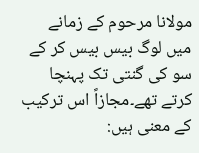مولانا مرحوم کے زمانے میں لوگ بیس بیس کر کے سو کی گنتی تک پہنچا کرتے تھے۔مجازاً اس ترکیب کے معنی ہیں: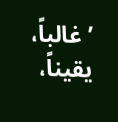’غالباً، یقیناً،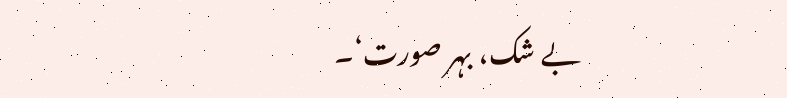بے شک، بہر صورت‘۔